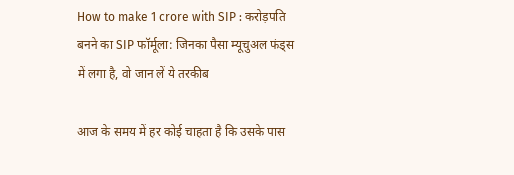How to make 1 crore with SIP : करोड़पति बनने का SIP फॉर्मूला: जिनका पैसा म्यूचुअल फंड्स में लगा है, वो जान लें ये तरकीब

आज के समय में हर कोई चाहता है कि उसके पास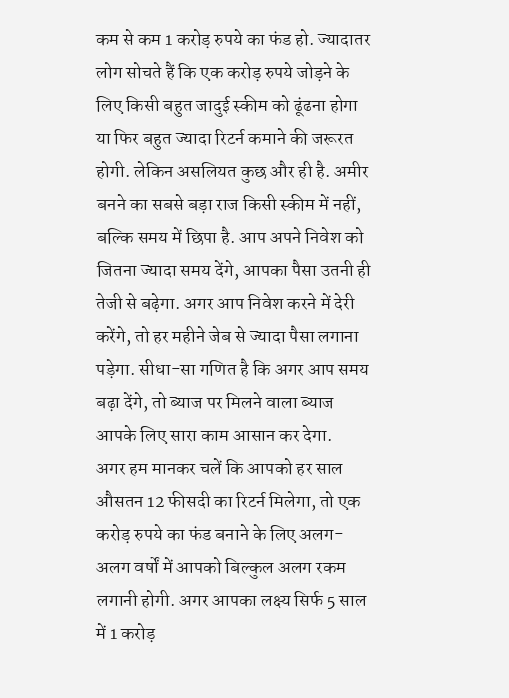कम से कम 1 करोड़ रुपये का फंड हो. ज्यादातर लोग सोचते हैं कि एक करोड़ रुपये जोड़ने के लिए किसी बहुत जादुई स्कीम को ढूंढना होगा या फिर बहुत ज्यादा रिटर्न कमाने की जरूरत होगी. लेकिन असलियत कुछ और ही है. अमीर बनने का सबसे बड़ा राज किसी स्कीम में नहीं, बल्कि समय में छिपा है. आप अपने निवेश को जितना ज्यादा समय देंगे, आपका पैसा उतनी ही तेजी से बढ़ेगा. अगर आप निवेश करने में देरी करेंगे, तो हर महीने जेब से ज्यादा पैसा लगाना पड़ेगा. सीधा-सा गणित है कि अगर आप समय बढ़ा देंगे, तो ब्याज पर मिलने वाला ब्याज आपके लिए सारा काम आसान कर देगा.
अगर हम मानकर चलें कि आपको हर साल औसतन 12 फीसदी का रिटर्न मिलेगा, तो एक करोड़ रुपये का फंड बनाने के लिए अलग-अलग वर्षों में आपको बिल्कुल अलग रकम लगानी होगी. अगर आपका लक्ष्य सिर्फ 5 साल में 1 करोड़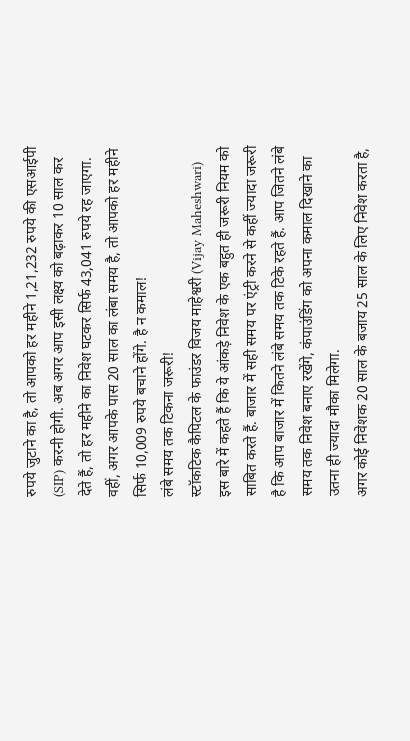रुपये जुटाने का है, तो आपको हर महीने 1,21,232 रुपये की एसआईपी (SIP) करनी होगी. अब अगर आप इसी लक्ष्य को बढ़ाकर 10 साल कर देते हैं, तो हर महीने का निवेश घटकर सिर्फ 43,041 रुपये रह जाएगा. वहीं, अगर आपके पास 20 साल का लंबा समय है, तो आपको हर महीने सिर्फ 10,009 रुपये बचाने होंगे. है न कमाल!
लंबे समय तक टिकना जरूरी!
स्टॉकटिक कैपिटल के फाउंडर विजय माहेश्वरी (Vijay Maheshwari) इस बारे में कहते हैं कि ये आंकड़े निवेश के एक बहुत ही जरूरी नियम को साबित करते हैं. बाजार में सही समय पर एंट्री करने से कहीं ज्यादा जरूरी है कि आप बाजार में कितने लंबे समय तक टिके रहते हैं. आप जितने लंबे समय तक निवेश बनाए रखेंगे, कंपाउंडिंग को अपना कमाल दिखाने का उतना ही ज्यादा मौका मिलेगा.
अगर कोई निवेशक 20 साल के बजाय 25 साल के लिए निवेश करता है,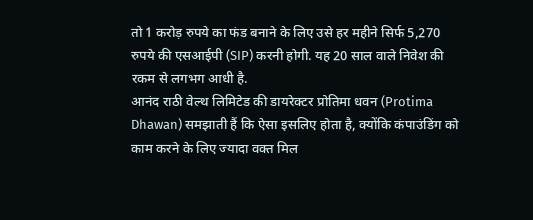तो 1 करोड़ रुपये का फंड बनाने के लिए उसे हर महीने सिर्फ 5,270 रुपये की एसआईपी (SIP) करनी होगी. यह 20 साल वाले निवेश की रकम से लगभग आधी है.
आनंद राठी वेल्थ लिमिटेड की डायरेक्टर प्रोतिमा धवन (Protima Dhawan) समझाती हैं कि ऐसा इसलिए होता है, क्योंकि कंपाउंडिंग को काम करने के लिए ज्यादा वक्त मिल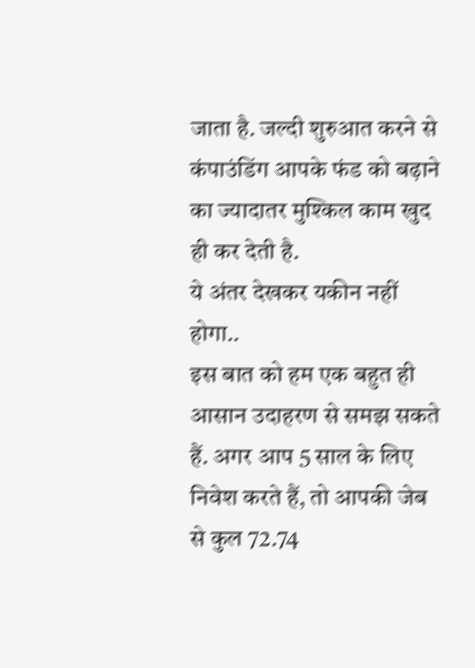जाता है. जल्दी शुरुआत करने से कंपाउंडिंग आपके फंड को बढ़ाने का ज्यादातर मुश्किल काम खुद ही कर देती है.
ये अंतर देखकर यकीन नहीं होगा..
इस बात को हम एक बहुत ही आसान उदाहरण से समझ सकते हैं. अगर आप 5 साल के लिए निवेश करते हैं, तो आपकी जेब से कुल 72.74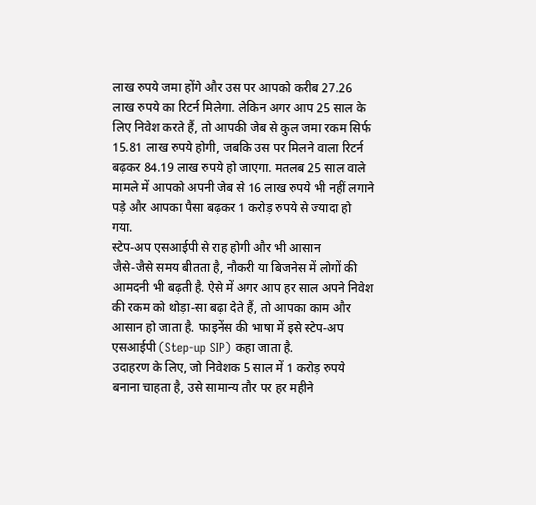लाख रुपये जमा होंगे और उस पर आपको करीब 27.26 लाख रुपये का रिटर्न मिलेगा. लेकिन अगर आप 25 साल के लिए निवेश करते हैं, तो आपकी जेब से कुल जमा रकम सिर्फ 15.81 लाख रुपये होगी, जबकि उस पर मिलने वाला रिटर्न बढ़कर 84.19 लाख रुपये हो जाएगा. मतलब 25 साल वाले मामले में आपको अपनी जेब से 16 लाख रुपये भी नहीं लगाने पड़े और आपका पैसा बढ़कर 1 करोड़ रुपये से ज्यादा हो गया.
स्टेप-अप एसआईपी से राह होगी और भी आसान
जैसे-जैसे समय बीतता है, नौकरी या बिजनेस में लोगों की आमदनी भी बढ़ती है. ऐसे में अगर आप हर साल अपने निवेश की रकम को थोड़ा-सा बढ़ा देते हैं, तो आपका काम और आसान हो जाता है. फाइनेंस की भाषा में इसे स्टेप-अप एसआईपी (Step-up SIP) कहा जाता है.
उदाहरण के लिए, जो निवेशक 5 साल में 1 करोड़ रुपये बनाना चाहता है, उसे सामान्य तौर पर हर महीने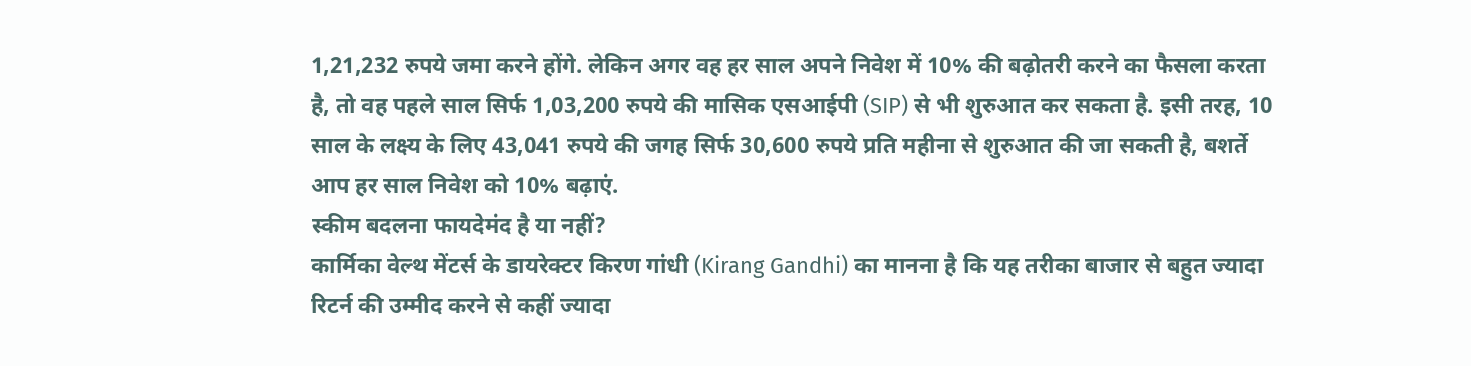1,21,232 रुपये जमा करने होंगे. लेकिन अगर वह हर साल अपने निवेश में 10% की बढ़ोतरी करने का फैसला करता है, तो वह पहले साल सिर्फ 1,03,200 रुपये की मासिक एसआईपी (SIP) से भी शुरुआत कर सकता है. इसी तरह, 10 साल के लक्ष्य के लिए 43,041 रुपये की जगह सिर्फ 30,600 रुपये प्रति महीना से शुरुआत की जा सकती है, बशर्ते आप हर साल निवेश को 10% बढ़ाएं.
स्कीम बदलना फायदेमंद है या नहीं?
कार्मिका वेल्थ मेंटर्स के डायरेक्टर किरण गांधी (Kirang Gandhi) का मानना है कि यह तरीका बाजार से बहुत ज्यादा रिटर्न की उम्मीद करने से कहीं ज्यादा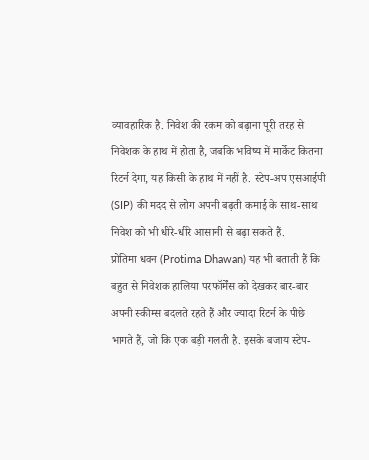व्यावहारिक है. निवेश की रकम को बढ़ाना पूरी तरह से निवेशक के हाथ में होता है, जबकि भविष्य में मार्केट कितना रिटर्न देगा, यह किसी के हाथ में नहीं है. स्टेप-अप एसआईपी (SIP) की मदद से लोग अपनी बढ़ती कमाई के साथ-साथ निवेश को भी धीरे-धीरे आसानी से बढ़ा सकते हैं.
प्रोतिमा धवन (Protima Dhawan) यह भी बताती हैं कि बहुत से निवेशक हालिया परफॉर्मेंस को देखकर बार-बार अपनी स्कीम्स बदलते रहते हैं और ज्यादा रिटर्न के पीछे भागते हैं, जो कि एक बड़ी गलती है. इसके बजाय स्टेप-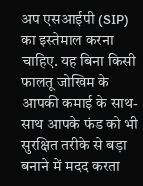अप एसआईपी (SIP) का इस्तेमाल करना चाहिए. यह बिना किसी फालतू जोखिम के आपकी कमाई के साथ-साथ आपके फंड को भी सुरक्षित तरीके से बड़ा बनाने में मदद करता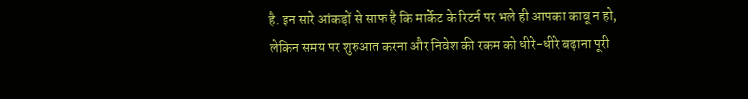है. इन सारे आंकड़ों से साफ है कि मार्केट के रिटर्न पर भले ही आपका काबू न हो, लेकिन समय पर शुरुआत करना और निवेश की रकम को धीरे-धीरे बढ़ाना पूरी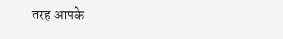तरह आपके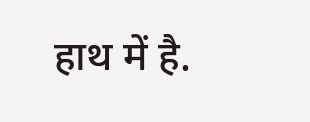हाथ में है.